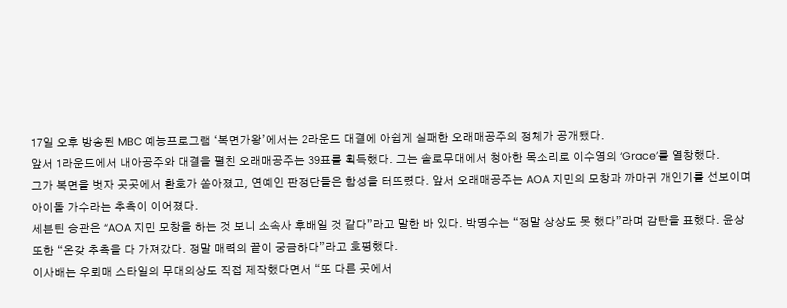17일 오후 방송된 MBC 예능프로그램 ‘복면가왕’에서는 2라운드 대결에 아쉽게 실패한 오래매공주의 정체가 공개됐다.
앞서 1라운드에서 내아공주와 대결을 펼친 오래매공주는 39표를 획득했다. 그는 솔로무대에서 청아한 목소리로 이수영의 ‘Grace’를 열창했다.
그가 복면을 벗자 곳곳에서 환호가 쏟아졌고, 연예인 판정단들은 함성을 터뜨렸다. 앞서 오래매공주는 AOA 지민의 모창과 까마귀 개인기를 선보이며 아이돌 가수라는 추측이 이어졌다.
세븐틴 승관은 “AOA 지민 모창을 하는 것 보니 소속사 후배일 것 같다”라고 말한 바 있다. 박명수는 “정말 상상도 못 했다”라며 감탄을 표했다. 윤상 또한 “온갖 추측을 다 가져갔다. 정말 매력의 끝이 궁금하다”라고 호평했다.
이사배는 우뢰매 스타일의 무대의상도 직접 제작했다면서 “또 다른 곳에서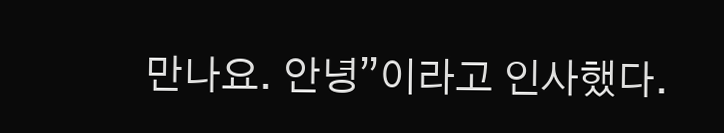만나요. 안녕”이라고 인사했다.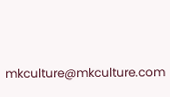mkculture@mkculture.com